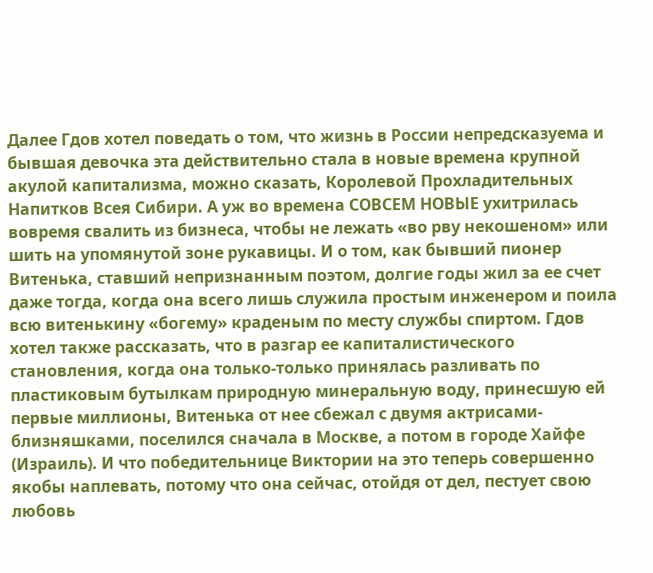Далее Гдов хотел поведать о том, что жизнь в России непредсказуема и бывшая девочка эта действительно стала в новые времена крупной акулой капитализма, можно сказать, Королевой Прохладительных Напитков Всея Сибири. А уж во времена СОВСЕМ НОВЫЕ ухитрилась вовремя свалить из бизнеса, чтобы не лежать «во рву некошеном» или шить на упомянутой зоне рукавицы. И о том, как бывший пионер Витенька, ставший непризнанным поэтом, долгие годы жил за ее счет даже тогда, когда она всего лишь служила простым инженером и поила всю витенькину «богему» краденым по месту службы спиртом. Гдов хотел также рассказать, что в разгар ее капиталистического становления, когда она только-только принялась разливать по пластиковым бутылкам природную минеральную воду, принесшую ей первые миллионы, Витенька от нее сбежал с двумя актрисами-близняшками, поселился сначала в Москве, а потом в городе Хайфе (Израиль). И что победительнице Виктории на это теперь совершенно якобы наплевать, потому что она сейчас, отойдя от дел, пестует свою любовь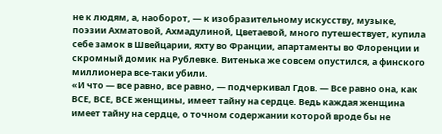не к людям, а, наоборот, — к изобразительному искусству, музыке, поэзии Ахматовой, Ахмадулиной, Цветаевой, много путешествует, купила себе замок в Швейцарии, яхту во Франции, апартаменты во Флоренции и скромный домик на Рублевке. Витенька же совсем опустился, а финского миллионера все-таки убили.
«И что — все равно, все равно, — подчеркивал Гдов. — Все равно она, как ВСЕ, ВСЕ, ВСЕ женщины, имеет тайну на сердце. Ведь каждая женщина имеет тайну на сердце, о точном содержании которой вроде бы не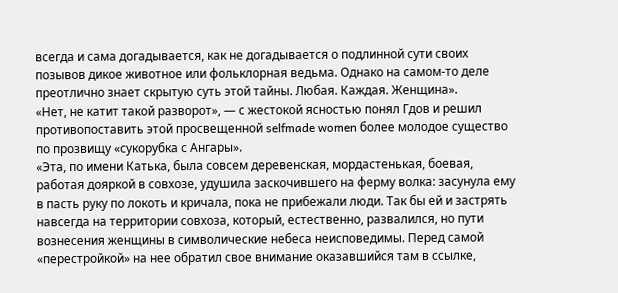всегда и сама догадывается, как не догадывается о подлинной сути своих позывов дикое животное или фольклорная ведьма. Однако на самом-то деле преотлично знает скрытую суть этой тайны. Любая. Каждая. Женщина».
«Нет, не катит такой разворот», — с жестокой ясностью понял Гдов и решил противопоставить этой просвещенной selfmade women более молодое существо по прозвищу «сукорубка с Ангары».
«Эта, по имени Катька, была совсем деревенская, мордастенькая, боевая, работая дояркой в совхозе, удушила заскочившего на ферму волка: засунула ему в пасть руку по локоть и кричала, пока не прибежали люди. Так бы ей и застрять навсегда на территории совхоза, который, естественно, развалился, но пути вознесения женщины в символические небеса неисповедимы. Перед самой «перестройкой» на нее обратил свое внимание оказавшийся там в ссылке,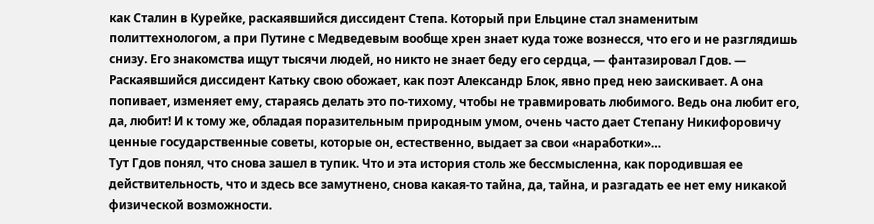как Сталин в Курейке, раскаявшийся диссидент Степа. Который при Ельцине стал знаменитым политтехнологом, а при Путине с Медведевым вообще хрен знает куда тоже вознесся, что его и не разглядишь снизу. Его знакомства ищут тысячи людей, но никто не знает беду его сердца, — фантазировал Гдов. — Раскаявшийся диссидент Катьку свою обожает, как поэт Александр Блок, явно пред нею заискивает. А она попивает, изменяет ему, стараясь делать это по-тихому, чтобы не травмировать любимого. Ведь она любит его, да, любит! И к тому же, обладая поразительным природным умом, очень часто дает Степану Никифоровичу ценные государственные советы, которые он, естественно, выдает за свои «наработки»…
Тут Гдов понял, что снова зашел в тупик. Что и эта история столь же бессмысленна, как породившая ее действительность, что и здесь все замутнено, снова какая-то тайна, да, тайна, и разгадать ее нет ему никакой физической возможности.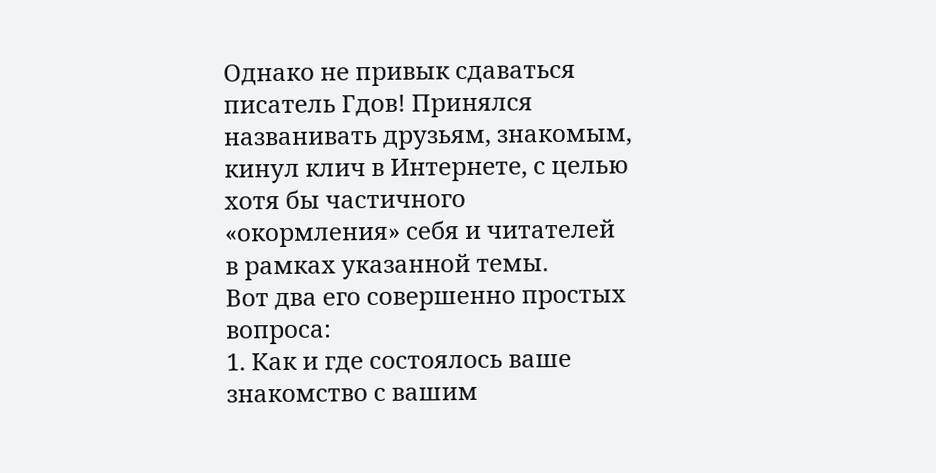Однако не привык сдаваться писатель Гдов! Принялся названивать друзьям, знакомым, кинул клич в Интернете, с целью хотя бы частичного «окормления» себя и читателей в рамках указанной темы.
Вот два его совершенно простых вопроса:
1. Как и где состоялось ваше знакомство с вашим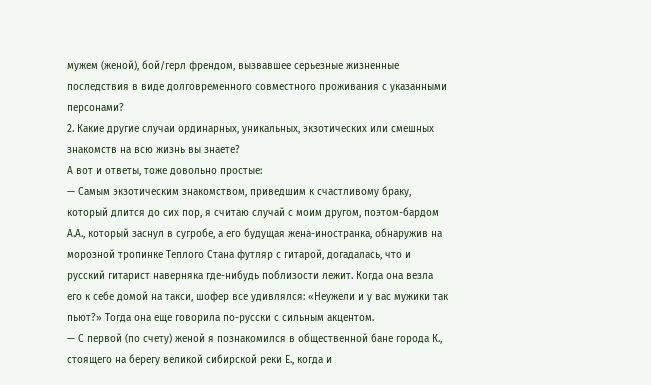мужем (женой), бой/герл френдом, вызвавшее серьезные жизненные последствия в виде долговременного совместного проживания с указанными персонами?
2. Какие другие случаи ординарных, уникальных, экзотических или смешных знакомств на всю жизнь вы знаете?
А вот и ответы, тоже довольно простые:
— Самым экзотическим знакомством, приведшим к счастливому браку, который длится до сих пор, я считаю случай с моим другом, поэтом-бардом А.А., который заснул в сугробе, а его будущая жена-иностранка, обнаружив на морозной тропинке Теплого Стана футляр с гитарой, догадалась, что и русский гитарист наверняка где-нибудь поблизости лежит. Когда она везла его к себе домой на такси, шофер все удивлялся: «Неужели и у вас мужики так пьют?» Тогда она еще говорила по-русски с сильным акцентом.
— С первой (по счету) женой я познакомился в общественной бане города К., стоящего на берегу великой сибирской реки Е., когда и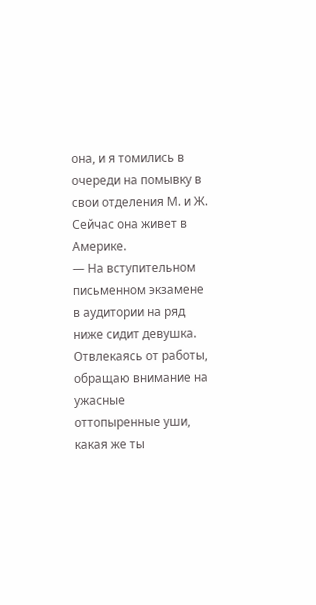она, и я томились в очереди на помывку в свои отделения М. и Ж. Сейчас она живет в Америке.
— На вступительном письменном экзамене в аудитории на ряд ниже сидит девушка. Отвлекаясь от работы, обращаю внимание на ужасные оттопыренные уши, какая же ты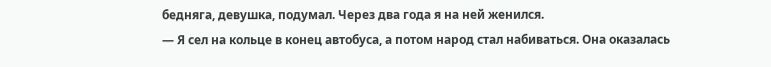бедняга, девушка, подумал. Через два года я на ней женился.
— Я сел на кольце в конец автобуса, а потом народ стал набиваться. Она оказалась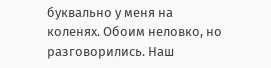буквально у меня на коленях. Обоим неловко, но разговорились. Наш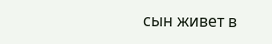сын живет в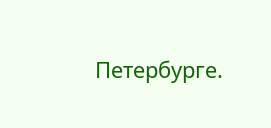Петербурге.